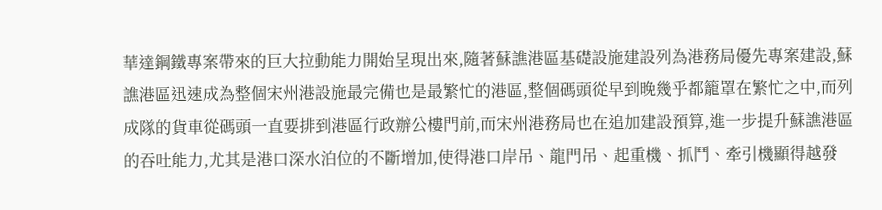華達鋼鐵專案帶來的巨大拉動能力開始呈現出來,隨著蘇譙港區基礎設施建設列為港務局優先專案建設,蘇譙港區迅速成為整個宋州港設施最完備也是最繁忙的港區,整個碼頭從早到晚幾乎都籠罩在繁忙之中,而列成隊的貨車從碼頭一直要排到港區行政辦公樓門前,而宋州港務局也在追加建設預算,進一步提升蘇譙港區的吞吐能力,尤其是港口深水泊位的不斷增加,使得港口岸吊、龍門吊、起重機、抓鬥、牽引機顯得越發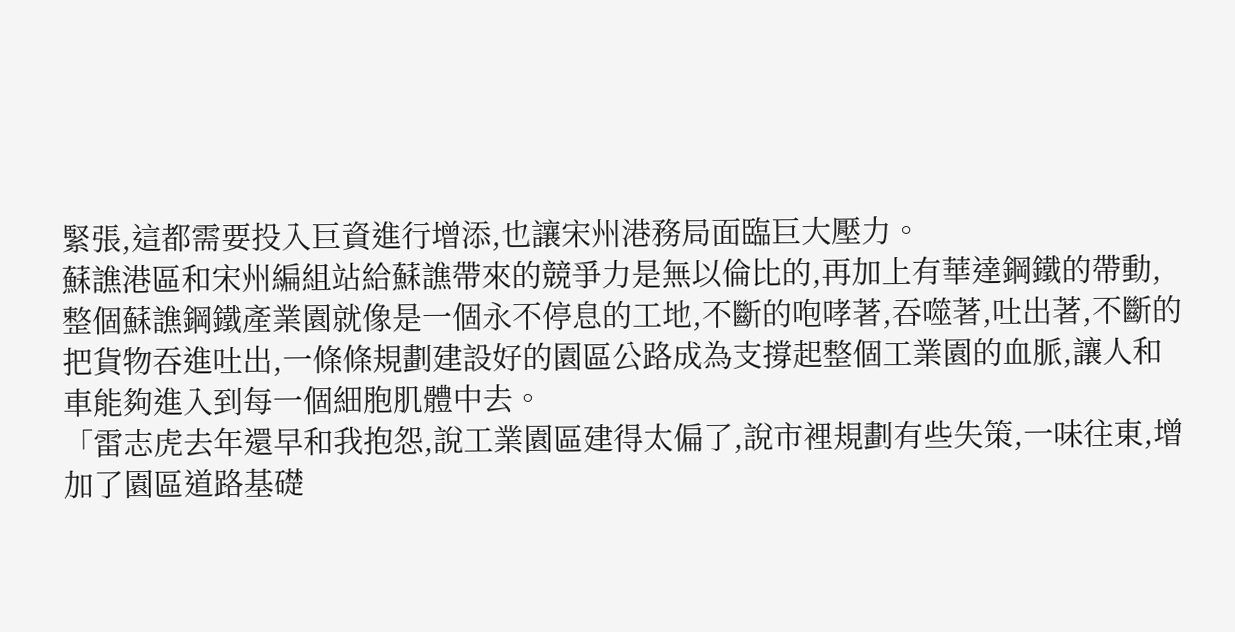緊張,這都需要投入巨資進行增添,也讓宋州港務局面臨巨大壓力。
蘇譙港區和宋州編組站給蘇譙帶來的競爭力是無以倫比的,再加上有華達鋼鐵的帶動,整個蘇譙鋼鐵產業園就像是一個永不停息的工地,不斷的咆哮著,吞噬著,吐出著,不斷的把貨物吞進吐出,一條條規劃建設好的園區公路成為支撐起整個工業園的血脈,讓人和車能夠進入到每一個細胞肌體中去。
「雷志虎去年還早和我抱怨,說工業園區建得太偏了,說市裡規劃有些失策,一味往東,增加了園區道路基礎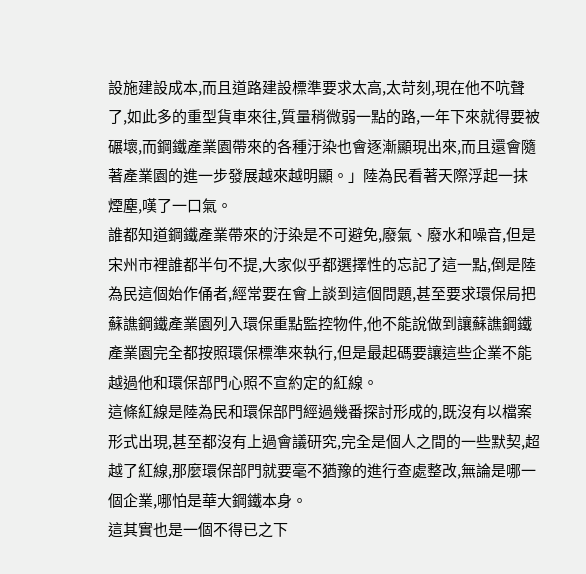設施建設成本,而且道路建設標準要求太高,太苛刻,現在他不吭聲了,如此多的重型貨車來往,質量稍微弱一點的路,一年下來就得要被碾壞,而鋼鐵產業園帶來的各種汙染也會逐漸顯現出來,而且還會隨著產業園的進一步發展越來越明顯。」陸為民看著天際浮起一抹煙塵,嘆了一口氣。
誰都知道鋼鐵產業帶來的汙染是不可避免,廢氣、廢水和噪音,但是宋州市裡誰都半句不提,大家似乎都選擇性的忘記了這一點,倒是陸為民這個始作俑者,經常要在會上談到這個問題,甚至要求環保局把蘇譙鋼鐵產業園列入環保重點監控物件,他不能說做到讓蘇譙鋼鐵產業園完全都按照環保標準來執行,但是最起碼要讓這些企業不能越過他和環保部門心照不宣約定的紅線。
這條紅線是陸為民和環保部門經過幾番探討形成的,既沒有以檔案形式出現,甚至都沒有上過會議研究,完全是個人之間的一些默契,超越了紅線,那麼環保部門就要毫不猶豫的進行查處整改,無論是哪一個企業,哪怕是華大鋼鐵本身。
這其實也是一個不得已之下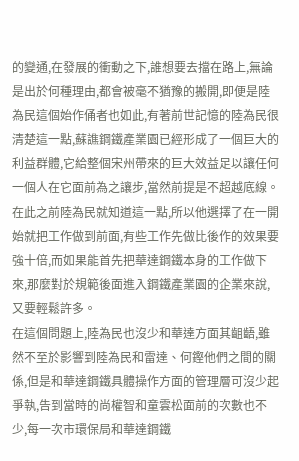的變通,在發展的衝動之下,誰想要去擋在路上,無論是出於何種理由,都會被毫不猶豫的搬開,即便是陸為民這個始作俑者也如此,有著前世記憶的陸為民很清楚這一點,蘇譙鋼鐵產業園已經形成了一個巨大的利益群體,它給整個宋州帶來的巨大效益足以讓任何一個人在它面前為之讓步,當然前提是不超越底線。
在此之前陸為民就知道這一點,所以他選擇了在一開始就把工作做到前面,有些工作先做比後作的效果要強十倍,而如果能首先把華達鋼鐵本身的工作做下來,那麼對於規範後面進入鋼鐵產業園的企業來說,又要輕鬆許多。
在這個問題上,陸為民也沒少和華達方面其齟齬,雖然不至於影響到陸為民和雷達、何鏗他們之間的關係,但是和華達鋼鐵具體操作方面的管理層可沒少起爭執,告到當時的尚權智和童雲松面前的次數也不少,每一次市環保局和華達鋼鐵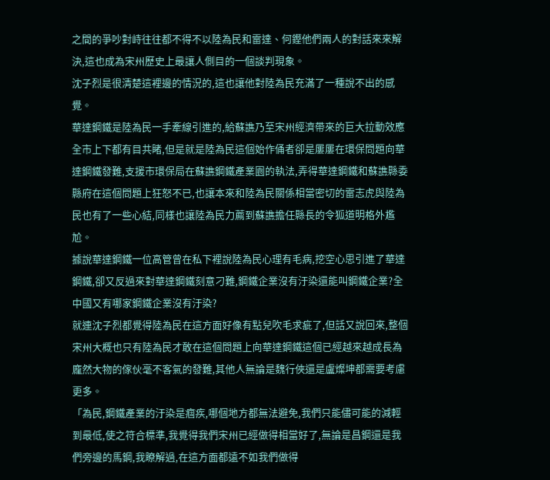之間的爭吵對峙往往都不得不以陸為民和雷達、何鏗他們兩人的對話來來解決,這也成為宋州歷史上最讓人側目的一個談判現象。
沈子烈是很清楚這裡邊的情況的,這也讓他對陸為民充滿了一種說不出的感覺。
華達鋼鐵是陸為民一手牽線引進的,給蘇譙乃至宋州經濟帶來的巨大拉動效應全市上下都有目共睹,但是就是陸為民這個始作俑者卻是屢屢在環保問題向華達鋼鐵發難,支援市環保局在蘇譙鋼鐵產業園的執法,弄得華達鋼鐵和蘇譙縣委縣府在這個問題上狂怒不已,也讓本來和陸為民關係相當密切的雷志虎與陸為民也有了一些心結,同樣也讓陸為民力薦到蘇譙擔任縣長的令狐道明格外尷尬。
據說華達鋼鐵一位高管曾在私下裡說陸為民心理有毛病,挖空心思引進了華達鋼鐵,卻又反過來對華達鋼鐵刻意刁難,鋼鐵企業沒有汙染還能叫鋼鐵企業?全中國又有哪家鋼鐵企業沒有汙染?
就連沈子烈都覺得陸為民在這方面好像有點兒吹毛求疵了,但話又說回來,整個宋州大概也只有陸為民才敢在這個問題上向華達鋼鐵這個已經越來越成長為龐然大物的傢伙毫不客氣的發難,其他人無論是魏行俠還是盧燦坤都需要考慮更多。
「為民,鋼鐵產業的汙染是痼疾,哪個地方都無法避免,我們只能儘可能的減輕到最低,使之符合標準,我覺得我們宋州已經做得相當好了,無論是昌鋼還是我們旁邊的馬鋼,我瞭解過,在這方面都遠不如我們做得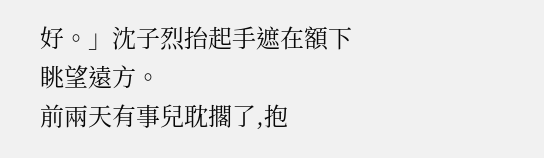好。」沈子烈抬起手遮在額下眺望遠方。
前兩天有事兒耽擱了,抱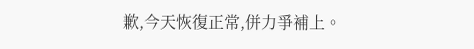歉,今天恢復正常,併力爭補上。